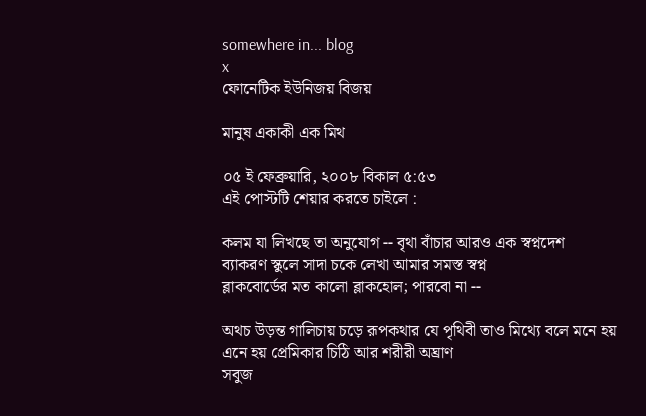somewhere in... blog
x
ফোনেটিক ইউনিজয় বিজয়

মানুষ একাকী এক মিথ

০৫ ই ফেব্রুয়ারি, ২০০৮ বিকাল ৫:৫৩
এই পোস্টটি শেয়ার করতে চাইলে :

কলম যা লিখছে তা অনুযোগ -- বৃথা বাঁচার আরও এক স্বপ্নদেশ
ব্যাকরণ স্কুলে সাদা চকে লেখা আমার সমস্ত স্বপ্ন
ব্লাকবোর্ডের মত কালো ব্লাকহোল; পারবো না --

অথচ উড়ন্ত গালিচায় চড়ে রূপকথার যে পৃথিবী তাও মিথ্যে বলে মনে হয়
এনে হয় প্রেমিকার চিঠি আর শরীরী অঘ্রাণ
সবুজ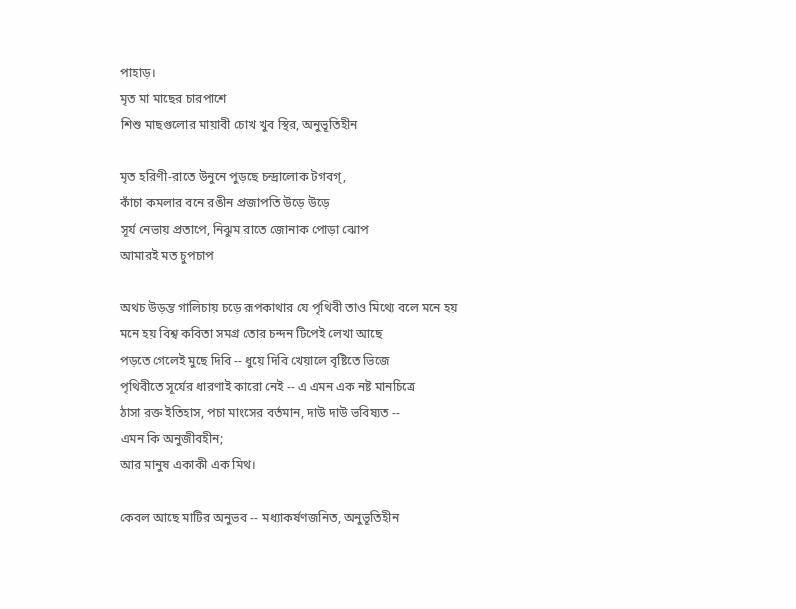পাহাড়।
মৃত মা মাছের চারপাশে
শিশু মাছগুলোর মায়াবী চোখ খুব স্থির, অনুভূতিহীন

মৃত হরিণী-রাতে উনুনে পুড়ছে চন্দ্রালোক টগবগ্,
কাঁচা কমলার বনে রঙীন প্রজাপতি উড়ে উড়ে
সূর্য নেভায় প্রতাপে, নিঝুম রাতে জোনাক পোড়া ঝোপ
আমারই মত চুপচাপ

অথচ উড়ন্ত গালিচায় চড়ে রূপকাথার যে পৃথিবী তাও মিথ্যে বলে মনে হয়
মনে হয় বিশ্ব কবিতা সমগ্র তোর চন্দন টিপেই লেখা আছে
পড়তে গেলেই মুছে দিবি -- ধুয়ে দিবি খেয়ালে বৃষ্টিতে ভিজে
পৃথিবীতে সূর্যের ধারণাই কারো নেই -- এ এমন এক নষ্ট মানচিত্রে
ঠাসা রক্ত ইতিহাস, পচা মাংসের বর্তমান, দাউ দাউ ভবিষ্যত --
এমন কি অনুজীবহীন;
আর মানুষ একাকী এক মিথ।

কেবল আছে মাটির অনুভব -- মধ্যাকর্ষণজনিত, অনুভূতিহীন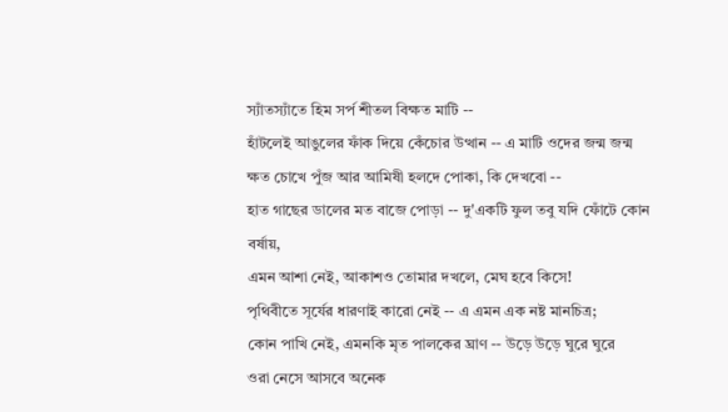স্যাঁতস্যাঁতে হিম সর্প শীতল বিক্ষত মাটি --
হাঁটলেই আঙুলের ফাঁক দিয়ে কেঁচোর উত্থান -- এ মাটি ওদের জন্ম জন্ম
ক্ষত চোখে পুঁজ আর আমিষী হলদে পোকা, কি দেখবো --
হাত গাছের ডালের মত বাজে পোড়া -- দু'একটি ফুল তবু যদি ফোঁটে কোন বর্ষায়,
এমন আশা নেই, আকাশও তোমার দখলে, মেঘ হবে কিসে!
পৃথিবীতে সূর্যের ধারণাই কারো নেই -- এ এমন এক নষ্ট মানচিত্র;
কোন পাখি নেই, এমনকি মৃত পালকের ঘ্রাণ -- উড়ে উড়ে ঘুরে ঘুরে
ওরা নেসে আসবে অনেক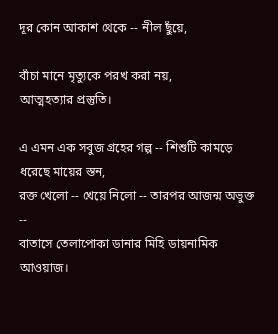দূর কোন আকাশ থেকে -- নীল ছুঁয়ে,

বাঁচা মানে মৃত্যুকে পরখ করা নয়,
আত্মহত্যার প্রস্তুতি।

এ এমন এক সবুজ গ্রহের গল্প -- শিশুটি কামড়ে ধরেছে মায়ের স্তন,
রক্ত খেলো -- খেয়ে নিলো -- তারপর আজন্ম অভুক্ত --
বাতাসে তেলাপোকা ডানার মিহি ডায়নামিক আওয়াজ।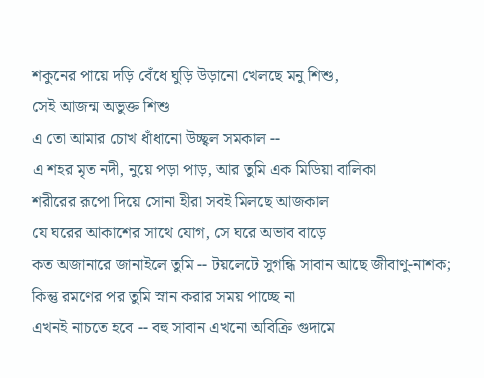শকুনের পায়ে দড়ি বেঁধে ঘুড়ি উড়ানো খেলছে মনু শিশু,
সেই আজন্ম অভুক্ত শিশু
এ তো আমার চোখ ধাঁধানো উচ্ছ্বল সমকাল --
এ শহর মৃত নদী, নুয়ে পড়া পাড়, আর তুমি এক মিডিয়া বালিকা
শরীরের রূপো দিয়ে সোনা হীরা সবই মিলছে আজকাল
যে ঘরের আকাশের সাথে যোগ, সে ঘরে অভাব বাড়ে
কত অজানারে জানাইলে তুমি -- টয়লেটে সুগন্ধি সাবান আছে জীবাণু-নাশক;
কিন্তু রমণের পর তুমি স্নান করার সময় পাচ্ছে না
এখনই নাচতে হবে -- বহু সাবান এখনো অবিক্রি গুদামে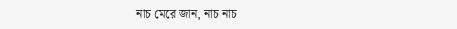নাচ মেরে জান, নাচ নাচ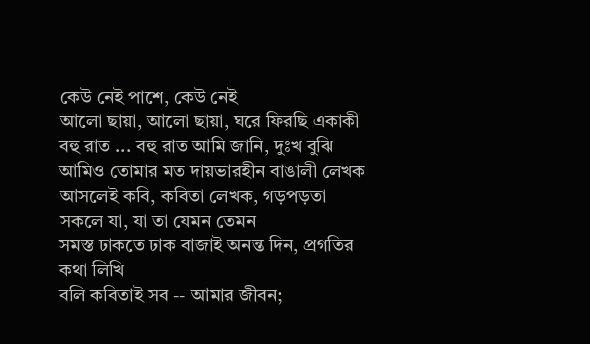কেউ নেই পাশে, কেউ নেই
আলো ছায়া, আলো ছায়া, ঘরে ফিরছি একাকী
বহু রাত ... বহু রাত আমি জানি, দুঃখ বুঝি
আমিও তোমার মত দায়ভারহীন বাঙালী লেখক
আসলেই কবি, কবিতা লেখক, গড়পড়তা সকলে যা, যা তা যেমন তেমন
সমস্ত ঢাকতে ঢাক বাজাই অনন্ত দিন, প্রগতির কথা লিখি
বলি কবিতাই সব -- আমার জীবন;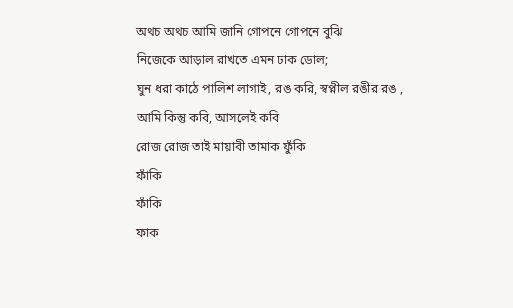অথচ অথচ আমি জানি গোপনে গোপনে বুঝি
নিজেকে আড়াল রাখতে এমন ঢাক ডোল;
ঘুন ধরা কাঠে পালিশ লাগাই, রঙ করি, স্বপ্নীল রঙীর রঙ ,
আমি কিন্তু কবি, আসলেই কবি
রোজ রোজ তাই মায়াবী তামাক ফুঁকি
ফাঁকি
ফাঁকি
ফাক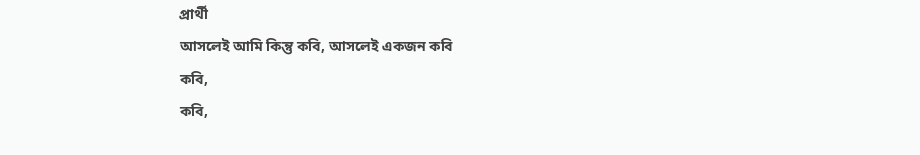প্রার্থী
আসলেই আমি কিন্তু কবি, আসলেই একজন কবি
কবি,
কবি,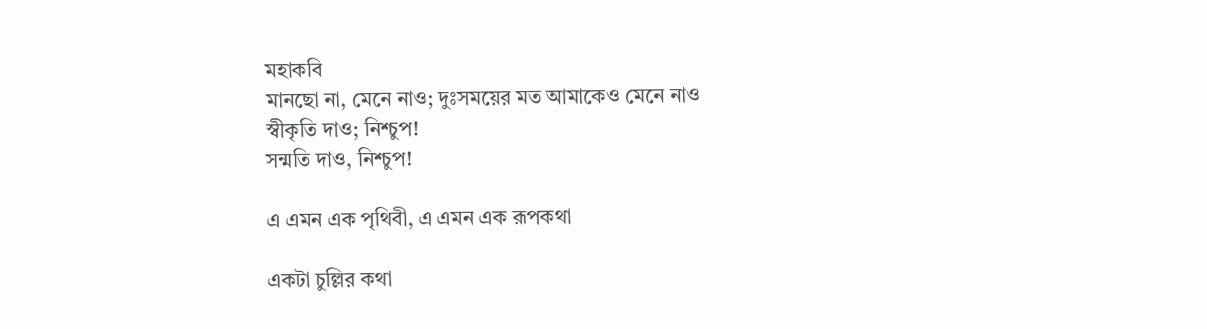মহাকবি
মানছো না, মেনে নাও; দুঃসময়ের মত আমাকেও মেনে নাও
স্বীকৃতি দাও; নিশ্চুপ!
সন্মতি দাও, নিশ্চুপ!

এ এমন এক পৃথিবী, এ এমন এক রূপকথা

একটা চুল্লির কথা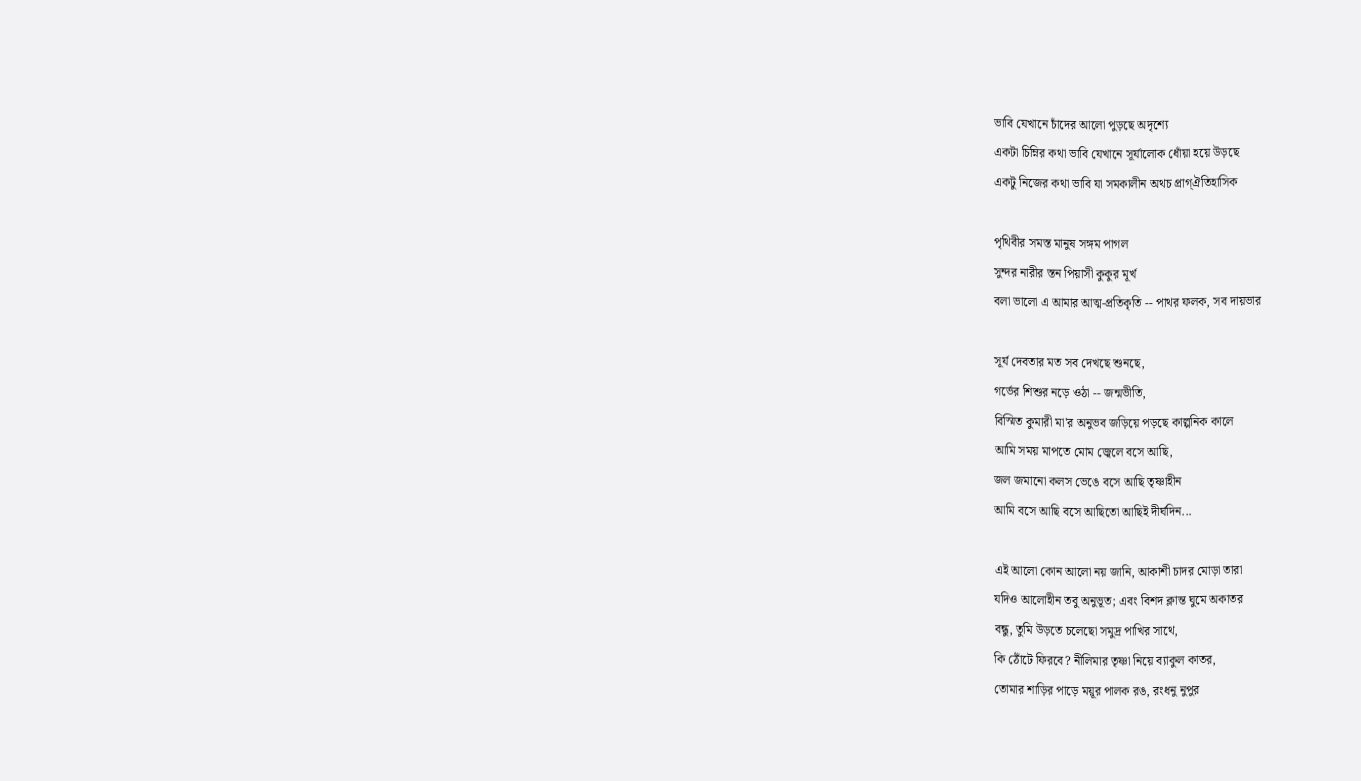ভাবি যেখানে চাঁদের আলো পুড়ছে অদৃশ্যে
একটা চিম্নির কথা ভাবি যেখানে সূর্যালোক ধোঁয়া হয়ে উড়ছে
একটু নিজের কথা ভাবি যা সমকালীন অথচ প্রাগ্ঐতিহাসিক

পৃথিবীর সমস্ত মানুষ সঙ্গম পাগল
সুন্দর নারীর স্তন পিয়াসী কুকুর মূর্খ
বলা ভালো এ আমার আত্ম-প্রতিকৃতি -- পাথর ফলক, সব দায়ভার

সূর্য দেবতার মত সব দেখছে শুনছে,
গর্ভের শিশুর নড়ে ওঠা -- জন্মভীতি,
বিস্মিত কুমারী মা'র অনুভব জড়িয়ে পড়ছে কাল্পনিক কালে
আমি সময় মাপতে মোম জ্বেলে বসে আছি,
জল জমানো কলস ভেঙে বসে আছি তৃষ্ণাহীন
আমি বসে আছি বসে আছিতো আছিই দীর্ঘদিন...

এই আলো কোন আলো নয় জানি, আকাশী চাদর মোড়া তারা
যদিও আলোহীন তবু অনুভূত; এবং বিশদ ক্লান্ত ঘুমে অকাতর
বন্ধু, তুমি উড়তে চলেছো সমুদ্র পাখির সাথে,
কি ঠোঁটে ফিরবে? নীলিমার তৃষ্ণা নিয়ে ব্যাকুল কাতর,
তোমার শাড়ির পাড়ে ময়ূর পালক রঙ, রংধনু নুপুর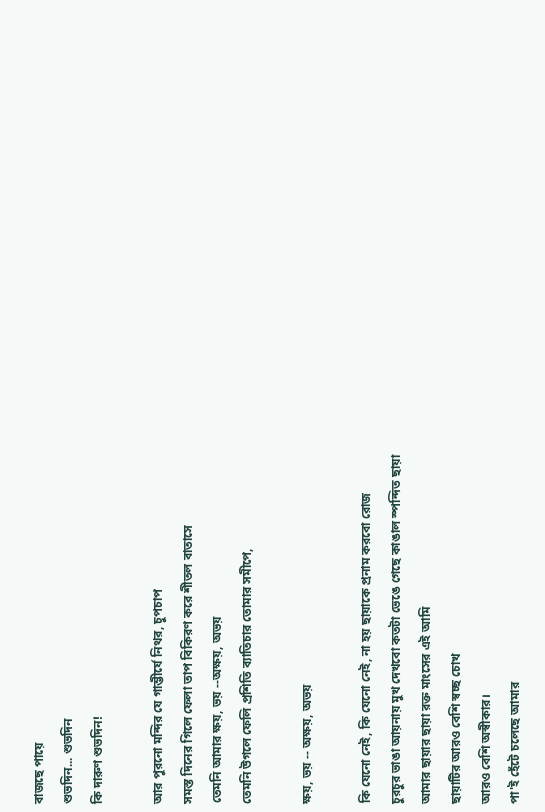বাজছে পায়ে
শুভদিন... শুভদিন
কি দারুণ শুভদিন!

আর পুরনো মন্দির যে গাম্ভীর্যে নিথর, চুপচাপ
সমস্ত দিনের গিলে ফেলা তাপ বিকিরণ করে শীতল বাতাসে
তেমনি আমার ক্ষয়, ভয় --অক্ষয়, অভয়
তেমনি উগলে ফেলি প্রশিতি ব্যাতিচার তোমার সমীপে,

ক্ষয়, ভয় -- অক্ষয়, অভয়

কি যেনো নেই, কি যেনো নেই, না হয় ছায়াকে প্রনাম করবো রোজ
চুরচুর ভাঙা আয়নায় মুখ দেখবো কতটা ভেঙে গেছে কাঙাল স্পন্দিত ছায়া
আমার ছায়ার ছায়া রক্ত মাংসের এই আমি
ছায়াটির আরও বেশি স্বচ্ছ চোখ
আরও বেশি অস্বীকার।
পা'ই হেঁটে চলেছে আমার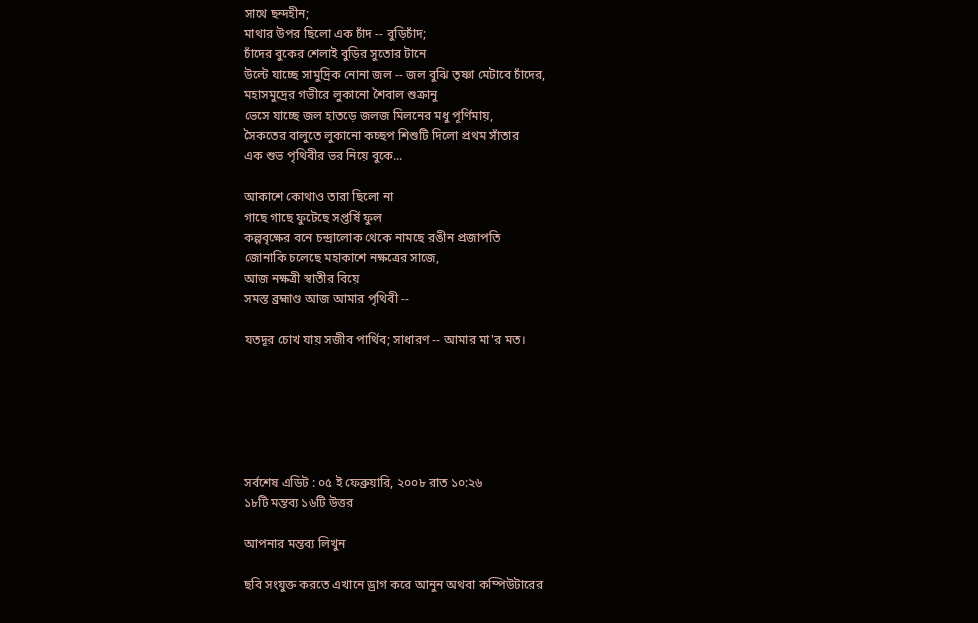সাথে ছন্দহীন;
মাথার উপর ছিলো এক চাঁদ -- বুড়িচাঁদ;
চাঁদের বুকের শেলাই বুড়ির সুতোর টানে
উল্টে যাচ্ছে সামুদ্রিক নোনা জল -- জল বুঝি তৃষ্ণা মেটাবে চাঁদের,
মহাসমুদ্রের গভীরে লুকানো শৈবাল শুক্রানু
ভেসে যাচ্ছে জল হাতড়ে জলজ মিলনের মধু পূর্ণিমায়,
সৈকতের বালুতে লুকানো কচ্ছপ শিশুটি দিলো প্রথম সাঁতার
এক শুভ পৃথিবীর ভর নিয়ে বুকে...

আকাশে কোথাও তারা ছিলো না
গাছে গাছে ফুটেছে সপ্তর্ষি ফুল
কল্পবৃক্ষের বনে চন্দ্রালোক থেকে নামছে রঙীন প্রজাপতি
জোনাকি চলেছে মহাকাশে নক্ষত্রের সাজে,
আজ নক্ষত্রী স্বাতীর বিয়ে
সমস্ত ব্রহ্মাণ্ড আজ আমার পৃথিবী --

যতদূর চোখ যায় সজীব পার্থিব; সাধারণ -- আমার মা'র মত।






সর্বশেষ এডিট : ০৫ ই ফেব্রুয়ারি, ২০০৮ রাত ১০:২৬
১৮টি মন্তব্য ১৬টি উত্তর

আপনার মন্তব্য লিখুন

ছবি সংযুক্ত করতে এখানে ড্রাগ করে আনুন অথবা কম্পিউটারের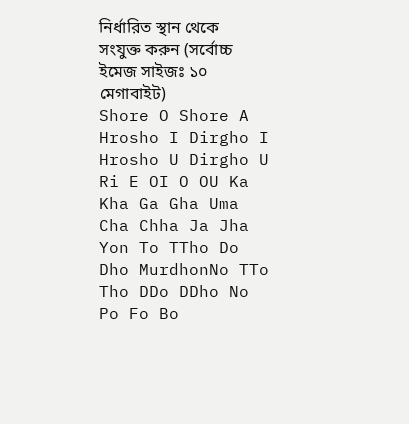নির্ধারিত স্থান থেকে সংযুক্ত করুন (সর্বোচ্চ ইমেজ সাইজঃ ১০ মেগাবাইট)
Shore O Shore A Hrosho I Dirgho I Hrosho U Dirgho U Ri E OI O OU Ka Kha Ga Gha Uma Cha Chha Ja Jha Yon To TTho Do Dho MurdhonNo TTo Tho DDo DDho No Po Fo Bo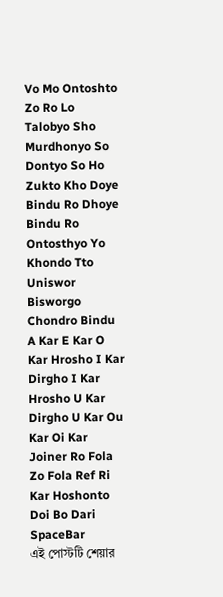Vo Mo Ontoshto Zo Ro Lo Talobyo Sho Murdhonyo So Dontyo So Ho Zukto Kho Doye Bindu Ro Dhoye Bindu Ro Ontosthyo Yo Khondo Tto Uniswor Bisworgo Chondro Bindu A Kar E Kar O Kar Hrosho I Kar Dirgho I Kar Hrosho U Kar Dirgho U Kar Ou Kar Oi Kar Joiner Ro Fola Zo Fola Ref Ri Kar Hoshonto Doi Bo Dari SpaceBar
এই পোস্টটি শেয়ার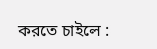করতে চাইলে :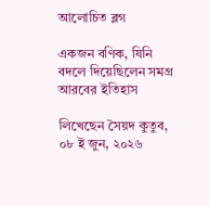আলোচিত ব্লগ

একজন বণিক, যিনি বদলে দিয়েছিলেন সমগ্র আরবের ইতিহাস

লিখেছেন সৈয়দ কুতুব, ০৮ ই জুন, ২০২৬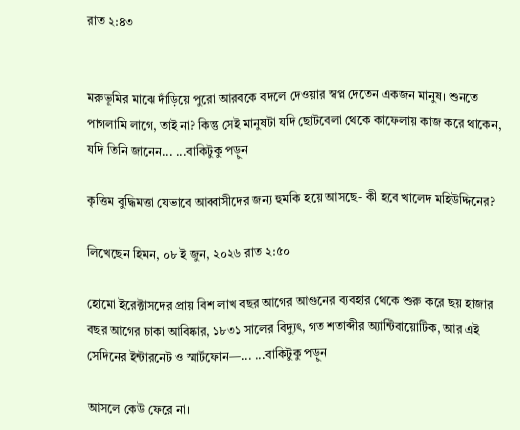রাত ২:৪৩


মরুভূমির মাঝে দাঁড়িয়ে পুরো আরবকে বদলে দেওয়ার স্বপ্ন দেতেন একজন মানুষ। শুনতে পাগলামি লাগে, তাই না? কিন্তু সেই মানুষটা যদি ছোটবেলা থেকে কাফেলায় কাজ করে থাকেন, যদি তিনি জানেন... ...বাকিটুকু পড়ুন

কৃত্তিম বুদ্ধিমত্তা যেভাবে আব্বাসীদের জন্য হুমকি হয়ে আসছে- কী হবে খালেদ মহিউদ্দিনের?

লিখেছেন হিমন, ০৮ ই জুন, ২০২৬ রাত ২:৫০

হোমো ইরেক্টাসদের প্রায় বিশ লাখ বছর আগের আগুনের ব্যবহার থেকে শুরু করে ছয় হাজার বছর আগের চাকা আবিষ্কার, ১৮৩১ সালের বিদ্যুৎ, গত শতাব্দীর অ্যান্টিবায়োটিক, আর এই সেদিনের ইন্টারনেট ও স্মার্টফোন—... ...বাকিটুকু পড়ুন

আসলে কেউ ফেরে না।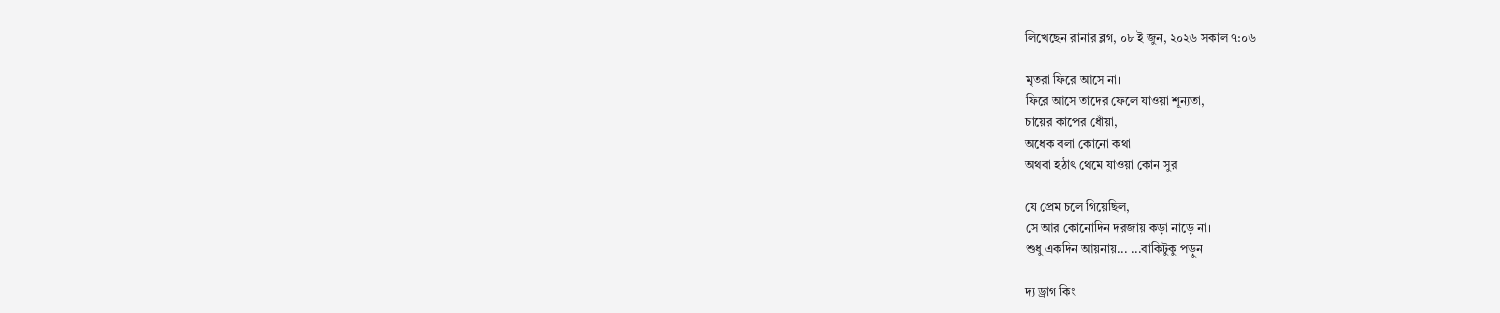লিখেছেন রানার ব্লগ, ০৮ ই জুন, ২০২৬ সকাল ৭:০৬

মৃতরা ফিরে আসে না।
ফিরে আসে তাদের ফেলে যাওয়া শূন্যতা,
চায়ের কাপের ধোঁয়া,
অধেক বলা কোনো কথা
অথবা হঠাৎ থেমে যাওয়া কোন সুর

যে প্রেম চলে গিয়েছিল,
সে আর কোনোদিন দরজায় কড়া নাড়ে না।
শুধু একদিন আয়নায়... ...বাকিটুকু পড়ুন

দ্য ড্রাগ কিং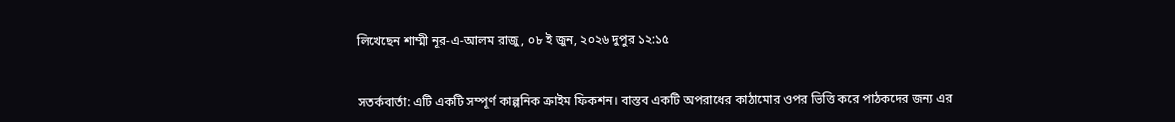লিখেছেন শাম্মী নূর-এ-আলম রাজু, ০৮ ই জুন, ২০২৬ দুপুর ১২:১৫


সতর্কবার্তা: এটি একটি সম্পূর্ণ কাল্পনিক ক্রাইম ফিকশন। বাস্তব একটি অপরাধের কাঠামোর ওপর ভিত্তি করে পাঠকদের জন্য এর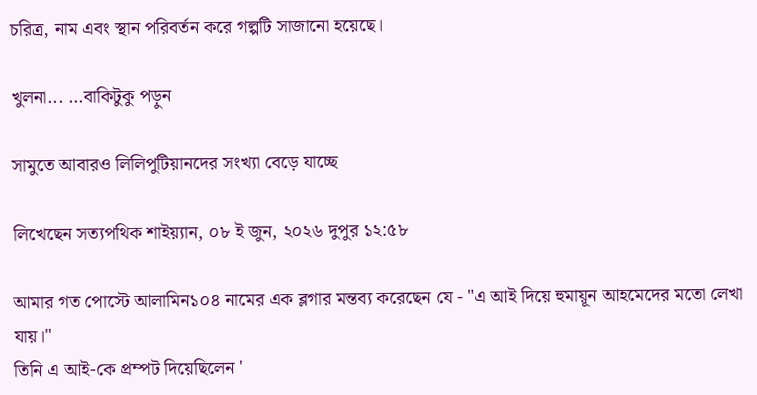চরিত্র, নাম এবং স্থান পরিবর্তন করে গল্পটি সাজানো হয়েছে।

খুলনা... ...বাকিটুকু পড়ুন

সামুতে আবারও লিলিপুটিয়ানদের সংখ্যা বেড়ে যাচ্ছে

লিখেছেন সত্যপথিক শাইয়্যান, ০৮ ই জুন, ২০২৬ দুপুর ১২:৫৮

আমার গত পোস্টে আলামিন১০৪ নামের এক ব্লগার মন্তব্য করেছেন যে - "এ আই দিয়ে হুমায়ূন আহমেদের মতো লেখা যায়।"
তিনি এ আই-কে প্রম্পট দিয়েছিলেন '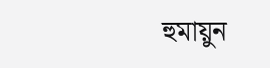হুমায়ুন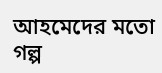আহমেদের মতো গল্প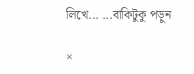লিখে... ...বাকিটুকু পড়ুন

×